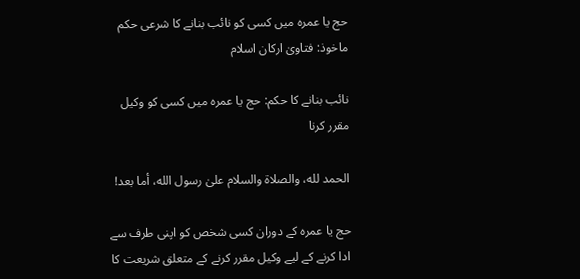حج یا عمرہ میں کسی کو نائب بنانے کا شرعی حکم
ماخوذ: فتاویٰ ارکان اسلام

نائب بنانے کا حکم: حج یا عمرہ میں کسی کو وکیل مقرر کرنا

الحمد لله، والصلاة والسلام علىٰ رسول الله، أما بعد!

حج یا عمرہ کے دوران کسی شخص کو اپنی طرف سے ادا کرنے کے لیے وکیل مقرر کرنے کے متعلق شریعت کا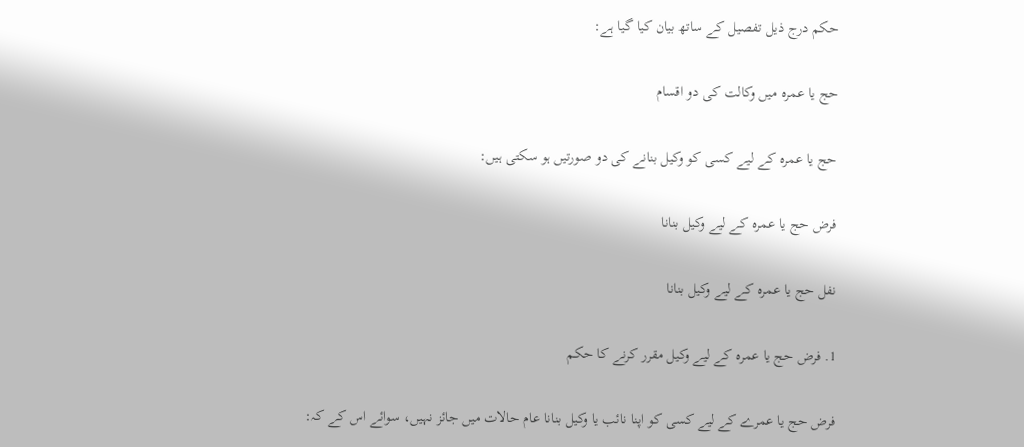حکم درج ذیل تفصیل کے ساتھ بیان کیا گیا ہے:

حج یا عمرہ میں وکالت کی دو اقسام

حج یا عمرہ کے لیے کسی کو وکیل بنانے کی دو صورتیں ہو سکتی ہیں:

فرض حج یا عمرہ کے لیے وکیل بنانا

نفل حج یا عمرہ کے لیے وکیل بنانا

1. فرض حج یا عمرہ کے لیے وکیل مقرر کرنے کا حکم

فرض حج یا عمرے کے لیے کسی کو اپنا نائب یا وکیل بنانا عام حالات میں جائز نہیں، سوائے اس کے کہ: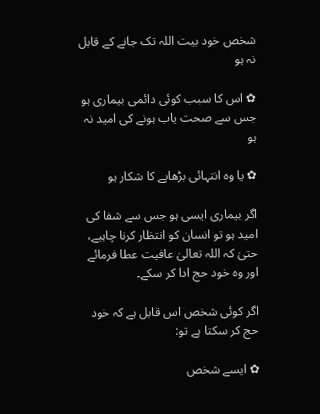شخص خود بیت اللہ تک جانے کے قابل نہ ہو

✿ اس کا سبب کوئی دائمی بیماری ہو جس سے صحت یاب ہونے کی امید نہ ہو

✿ یا وہ انتہائی بڑھاپے کا شکار ہو

اگر بیماری ایسی ہو جس سے شفا کی امید ہو تو انسان کو انتظار کرنا چاہیے، حتیٰ کہ اللہ تعالیٰ عافیت عطا فرمائے اور وہ خود حج ادا کر سکے۔

اگر کوئی شخص اس قابل ہے کہ خود حج کر سکتا ہے تو:

✿ ایسے شخص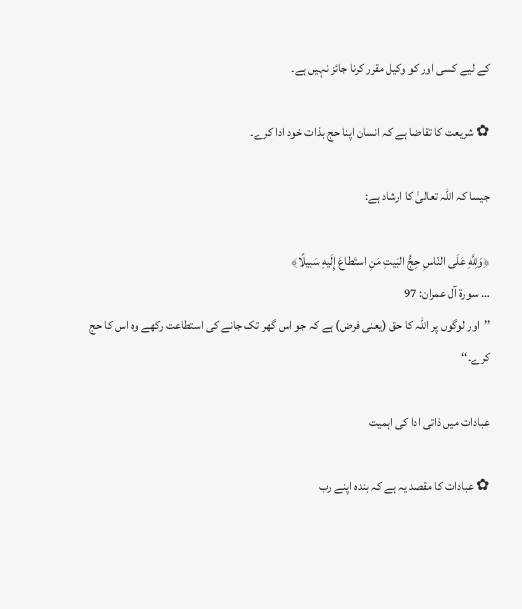کے لیے کسی اور کو وکیل مقرر کرنا جائز نہیں ہے۔

✿ شریعت کا تقاضا ہے کہ انسان اپنا حج بذات خود ادا کرے۔

جیسا کہ اللہ تعالیٰ کا ارشاد ہے:

﴿وَلِلَّهِ عَلَى النّاسِ حِجُّ البَيتِ مَنِ استَطاعَ إِلَيهِ سَبيلًا﴾
… سورة آل عمران: 97
’’اور لوگوں پر اللہ کا حق (یعنی فرض) ہے کہ جو اس گھر تک جانے کی استطاعت رکھے وہ اس کا حج کرے۔‘‘

عبادات میں ذاتی ادا کی اہمیت

✿ عبادات کا مقصد یہ ہے کہ بندہ اپنے رب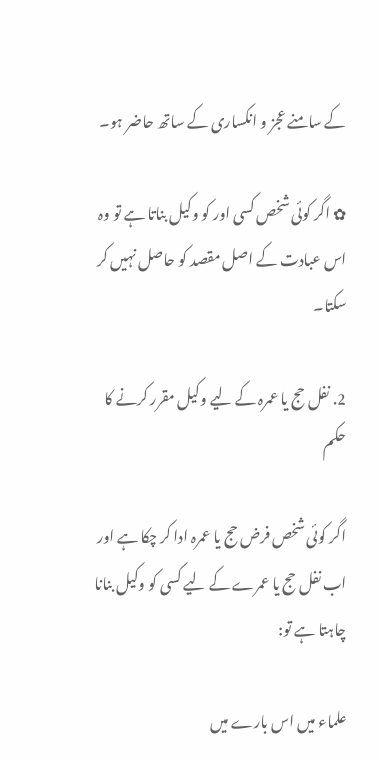کے سامنے عجز و انکساری کے ساتھ حاضر ہو۔

✿ اگر کوئی شخص کسی اور کو وکیل بناتا ہے تو وہ اس عبادت کے اصل مقصد کو حاصل نہیں کر سکتا۔

2. نفل حج یا عمرہ کے لیے وکیل مقرر کرنے کا حکم

اگر کوئی شخص فرض حج یا عمرہ ادا کر چکا ہے اور اب نفل حج یا عمرے کے لیے کسی کو وکیل بنانا چاہتا ہے تو:

علماء میں اس بارے میں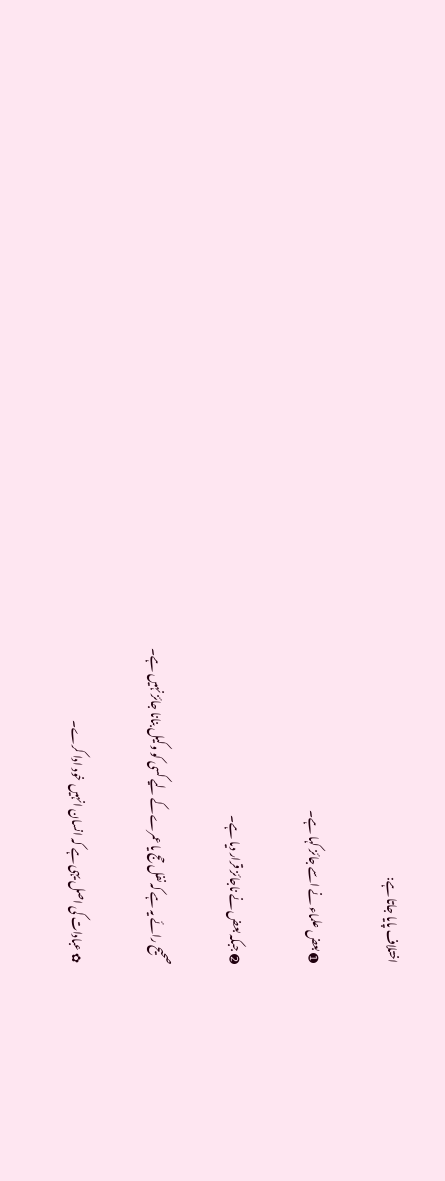اختلاف پایا جاتا ہے:

➊ بعض علماء نے اسے جائز کہا ہے۔

➋ جبکہ بعض نے ناجائز قرار دیا ہے۔

صحیح رائے یہ ہے کہ نفل حج یا عمرے کے لیے کسی کو وکیل بنانا جائز نہیں ہے۔

✿ عبادات کی اصل یہی ہے کہ انسان انہیں خود ادا کرے۔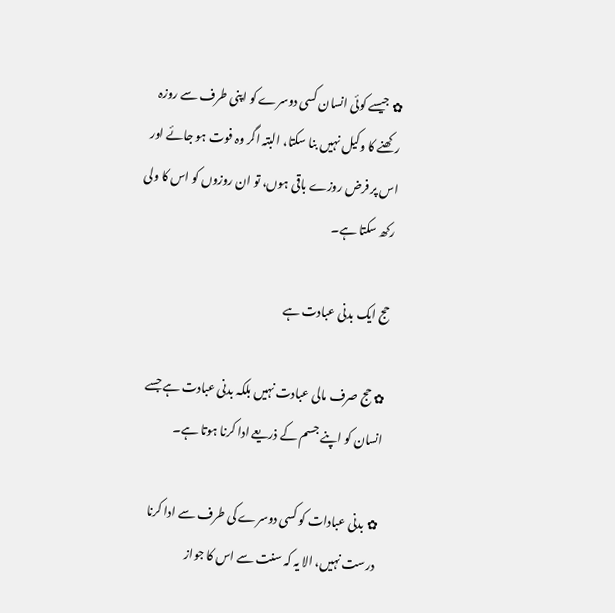✿ جیسے کوئی انسان کسی دوسرے کو اپنی طرف سے روزہ رکھنے کا وکیل نہیں بنا سکتا، البتہ اگر وہ فوت ہو جائے اور اس پر فرض روزے باقی ہوں، تو ان روزوں کو اس کا ولی رکھ سکتا ہے۔

حج ایک بدنی عبادت ہے

✿ حج صرف مالی عبادت نہیں بلکہ بدنی عبادت ہے جسے انسان کو اپنے جسم کے ذریعے ادا کرنا ہوتا ہے۔

✿ بدنی عبادات کو کسی دوسرے کی طرف سے ادا کرنا درست نہیں، الا یہ کہ سنت سے اس کا جواز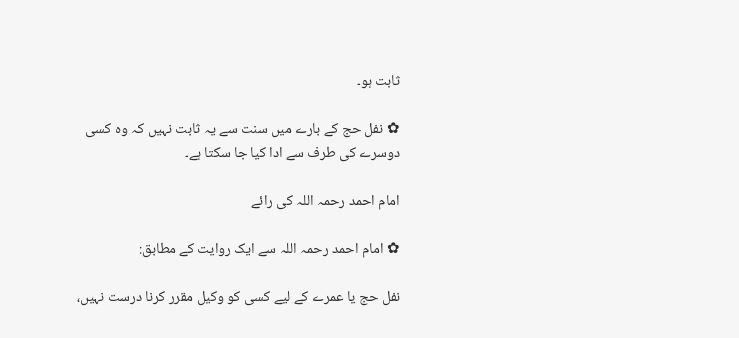ثابت ہو۔

✿ نفل حج کے بارے میں سنت سے یہ ثابت نہیں کہ وہ کسی دوسرے کی طرف سے ادا کیا جا سکتا ہے۔

امام احمد رحمہ اللہ کی رائے

✿ امام احمد رحمہ اللہ سے ایک روایت کے مطابق:

نفل حج یا عمرے کے لیے کسی کو وکیل مقرر کرنا درست نہیں،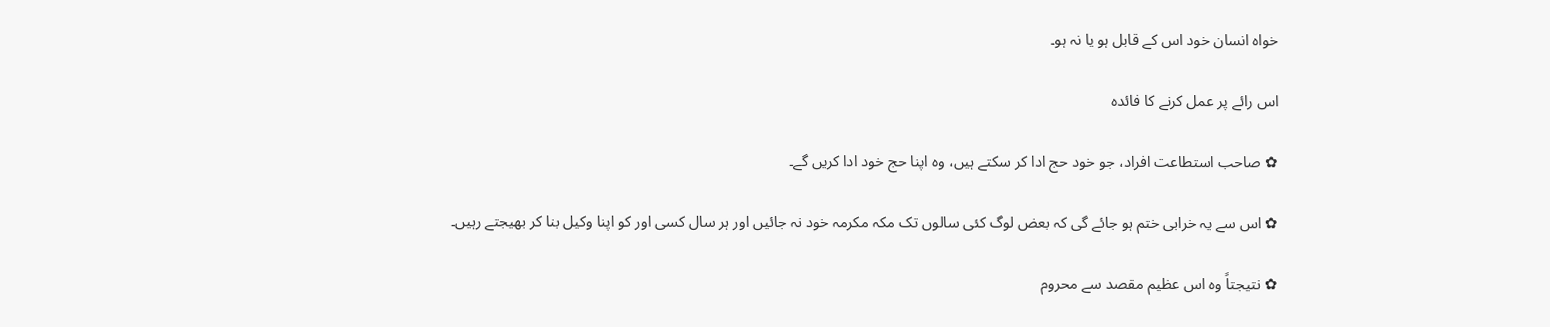خواہ انسان خود اس کے قابل ہو یا نہ ہو۔

اس رائے پر عمل کرنے کا فائدہ

✿ صاحب استطاعت افراد، جو خود حج ادا کر سکتے ہیں، وہ اپنا حج خود ادا کریں گے۔

✿ اس سے یہ خرابی ختم ہو جائے گی کہ بعض لوگ کئی سالوں تک مکہ مکرمہ خود نہ جائیں اور ہر سال کسی اور کو اپنا وکیل بنا کر بھیجتے رہیں۔

✿ نتیجتاً وہ اس عظیم مقصد سے محروم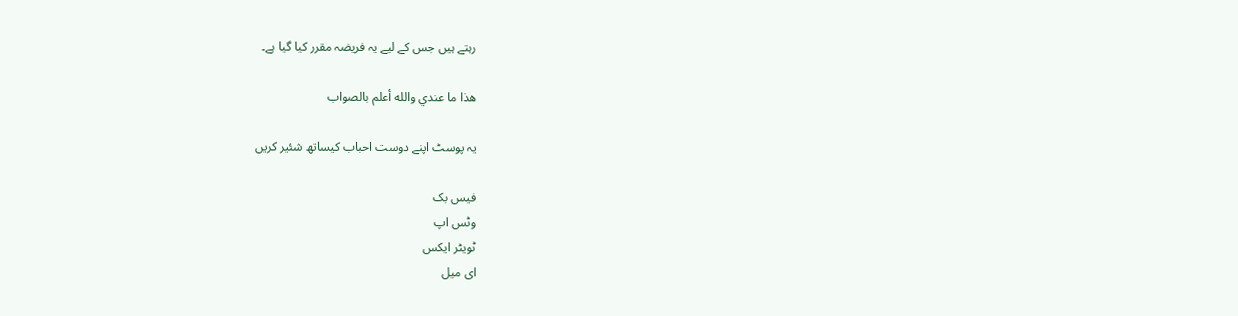رہتے ہیں جس کے لیے یہ فریضہ مقرر کیا گیا ہے۔

ھذا ما عندي والله أعلم بالصواب

یہ پوسٹ اپنے دوست احباب کیساتھ شئیر کریں

فیس بک
وٹس اپ
ٹویٹر ایکس
ای میل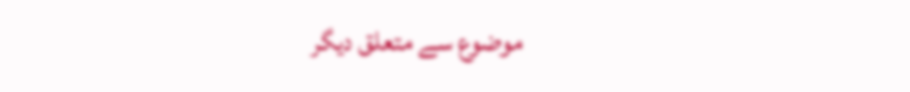موضوع سے متعلق دیگر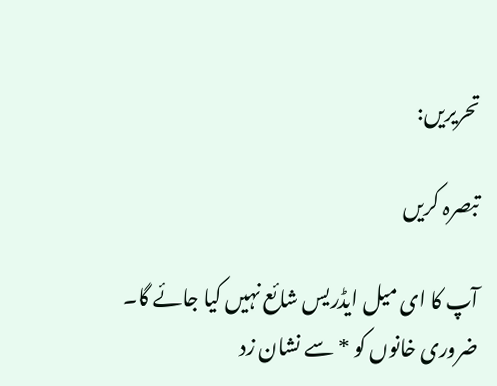تحریریں:

تبصرہ کریں

آپ کا ای میل ایڈریس شائع نہیں کیا جائے گا۔ ضروری خانوں کو * سے نشان زد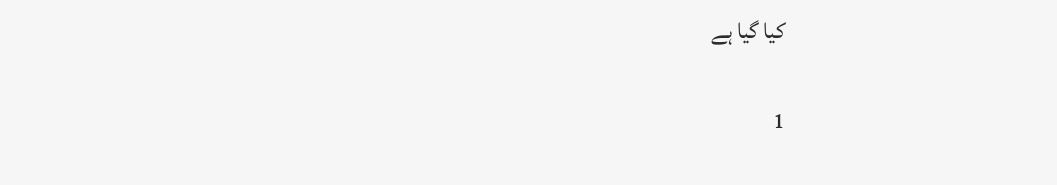کیا گیا ہے

1